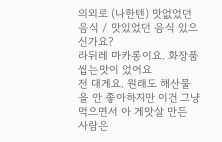의외로 (나한텐) 맛없었던 음식 / 맛있었던 음식 있으신가요?
라뒤레 마카롱이요. 화장품 씹는맛이 었어요
전 대게요. 원래도 해산물을 안 좋아하지만 이건 그냥 먹으면서 아 게맛살 만든 사람은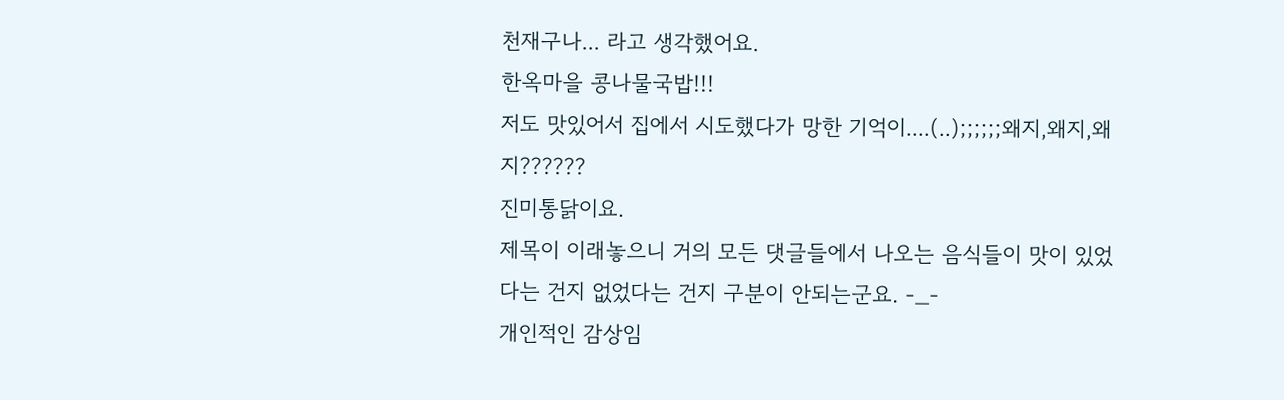천재구나... 라고 생각했어요.
한옥마을 콩나물국밥!!!
저도 맛있어서 집에서 시도했다가 망한 기억이....(..);;;;;;왜지,왜지,왜지??????
진미통닭이요.
제목이 이래놓으니 거의 모든 댓글들에서 나오는 음식들이 맛이 있었다는 건지 없었다는 건지 구분이 안되는군요. -_-
개인적인 감상임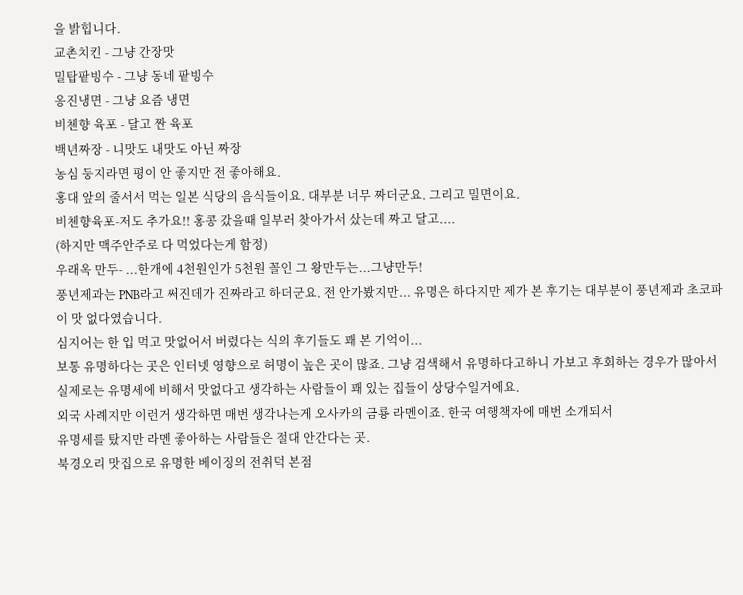을 밝힙니다.
교촌치킨 - 그냥 간장맛
밀탑팥빙수 - 그냥 동네 팥빙수
옹진냉면 - 그냥 요즘 냉면
비첸향 육포 - 달고 짠 육포
백년짜장 - 니맛도 내맛도 아닌 짜장
농심 둥지라면 평이 안 좋지만 전 좋아해요.
홍대 앞의 줄서서 먹는 일본 식당의 음식들이요. 대부분 너무 짜더군요. 그리고 밀면이요.
비첸향육포-저도 추가요!! 홍콩 갔을때 일부러 찾아가서 샀는데 짜고 달고....
(하지만 맥주안주로 다 먹었다는게 함정)
우래옥 만두- ...한개에 4천원인가 5천원 꼴인 그 왕만두는...그냥만두!
풍년제과는 PNB라고 써진데가 진짜라고 하더군요. 전 안가봤지만... 유명은 하다지만 제가 본 후기는 대부분이 풍년제과 초코파이 맛 없다였습니다.
심지어는 한 입 먹고 맛없어서 버렸다는 식의 후기들도 꽤 본 기억이...
보통 유명하다는 곳은 인터넷 영향으로 허명이 높은 곳이 많죠. 그냥 검색해서 유명하다고하니 가보고 후회하는 경우가 많아서
실제로는 유명세에 비해서 맛없다고 생각하는 사람들이 꽤 있는 집들이 상당수일거에요.
외국 사례지만 이런거 생각하면 매번 생각나는게 오사카의 금룡 라멘이죠. 한국 여행책자에 매번 소개되서
유명세를 탔지만 라멘 좋아하는 사람들은 절대 안간다는 곳.
북경오리 맛집으로 유명한 베이징의 전취덕 본점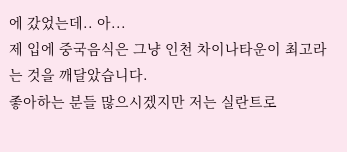에 갔었는데.. 아...
제 입에 중국음식은 그냥 인천 차이나타운이 최고라는 것을 깨달았습니다.
좋아하는 분들 많으시겠지만 저는 실란트로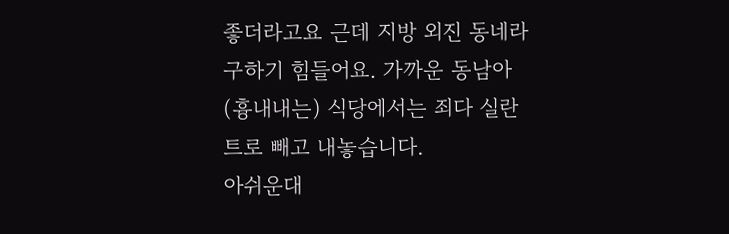좋더라고요 근데 지방 외진 동네라 구하기 힘들어요. 가까운 동남아(흉내내는) 식당에서는 죄다 실란트로 빼고 내놓습니다.
아쉬운대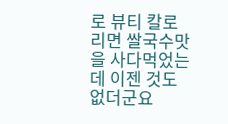로 뷰티 칼로리면 쌀국수맛을 사다먹었는데 이젠 것도 없더군요